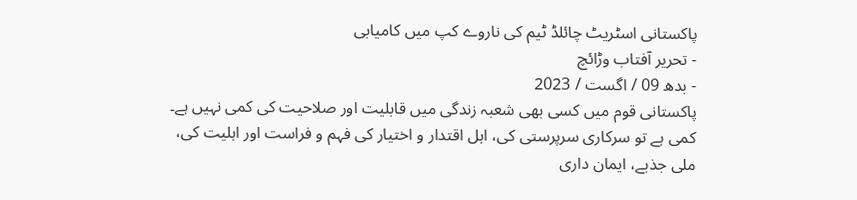پاکستانی اسٹریٹ چائلڈ ٹیم کی ناروے کپ میں کامیابی
- تحریر آفتاب وڑائچ
- بدھ 09 / اگست / 2023
پاکستانی قوم میں کسی بھی شعبہ زندگی میں قابلیت اور صلاحیت کی کمی نہیں ہے۔ کمی ہے تو سرکاری سرپرستی کی، اہل اقتدار و اختیار کی فہم و فراست اور اہلیت کی، ملی جذبے، ایمان داری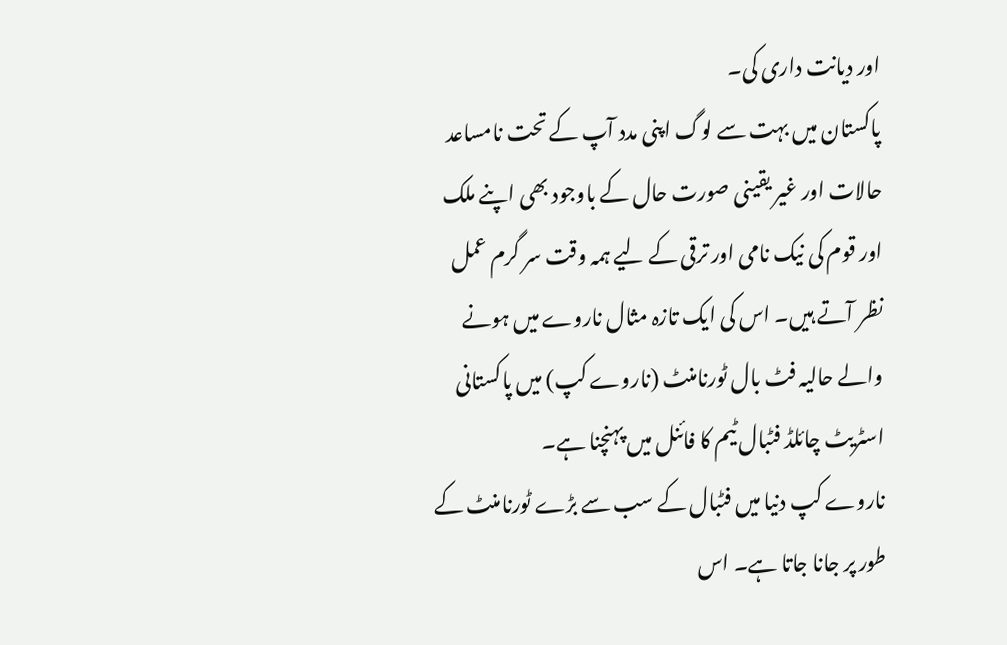اور دیانت داری کی۔
پاکستان میں بہت سے لوگ اپنی مدد آپ کے تحت نامساعد حالات اور غیر یقینی صورت حال کے باوجود بھی اپنے ملک اور قوم کی نیک نامی اور ترقی کے لیے ہمہ وقت سر گرم عمل نظر آتے ہیں۔ اس کی ایک تازہ مثال ناروے میں ہونے والے حالیہ فٹ بال ٹورنامنٹ (ناروے کپ) میں پاکستانی اسٹریٹ چائلڈ فٹبال ٹیم کا فائنل میں پہنچنا ہے۔
ناروے کپ دنیا میں فٹبال کے سب سے بڑے ٹورنامنٹ کے طور پر جانا جاتا ہے۔ اس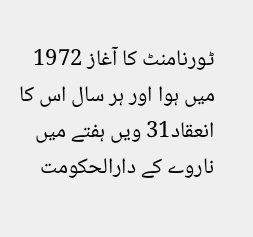ٹورنامنٹ کا آغاز 1972 میں ہوا اور ہر سال اس کا انعقاد31 ویں ہفتے میں ناروے کے دارالحکومت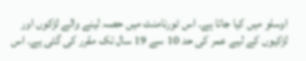اوسلو میں کیا جاتا ہے۔ اس ٹورنامنٹ میں حصہ لینے والے لڑکوں اور لڑکیوں کے لیے عمر کی حد 10 سے 19 سال تک مقرر کی گئی ہے۔ اس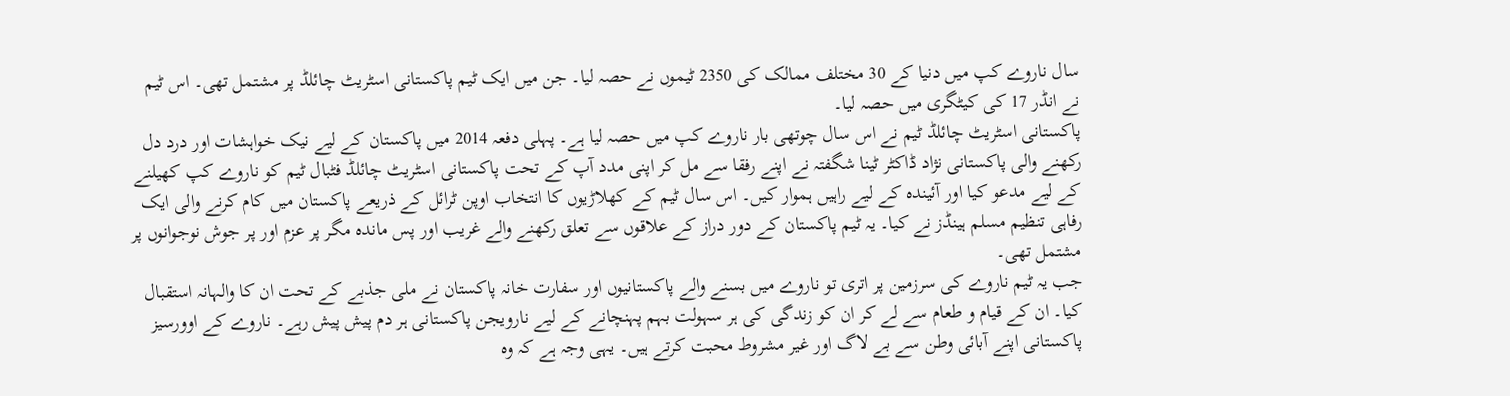سال ناروے کپ میں دنیا کے 30 مختلف ممالک کی 2350 ٹیموں نے حصہ لیا۔ جن میں ایک ٹیم پاکستانی اسٹریٹ چائلڈ پر مشتمل تھی۔ اس ٹیم نے انڈر 17 کی کیٹگری میں حصہ لیا۔
پاکستانی اسٹریٹ چائلڈ ٹیم نے اس سال چوتھی بار ناروے کپ میں حصہ لیا ہے۔ پہلی دفعہ 2014 میں پاکستان کے لیے نیک خواہشات اور درد دل رکھنے والی پاکستانی نژاد ڈاکٹر ٹینا شگفتہ نے اپنے رفقا سے مل کر اپنی مدد آپ کے تحت پاکستانی اسٹریٹ چائلڈ فٹبال ٹیم کو ناروے کپ کھیلنے کے لیے مدعو کیا اور آئینده کے لیے راہیں ہموار کیں۔ اس سال ٹیم کے کھلاڑیوں کا انتخاب اوپن ٹرائل کے ذریعے پاکستان میں کام کرنے والی ایک رفاہی تنظیم مسلم ہینڈز نے کیا۔ یہ ٹیم پاکستان کے دور دراز کے علاقوں سے تعلق رکھنے والے غریب اور پس ماندہ مگر پر عزم اور پر جوش نوجوانوں پر مشتمل تھی۔
جب یہ ٹیم ناروے کی سرزمین پر اتری تو ناروے میں بسنے والے پاکستانیوں اور سفارت خانہ پاکستان نے ملی جذبے کے تحت ان کا والہانہ استقبال کیا۔ ان کے قیام و طعام سے لے کر ان کو زندگی کی ہر سہولت بہم پہنچانے کے لیے نارویجن پاکستانی ہر دم پیش پیش رہے۔ ناروے کے اوورسیز پاکستانی اپنے آبائی وطن سے بے لاگ اور غیر مشروط محبت کرتے ہیں۔ یہی وجہ ہے کہ وہ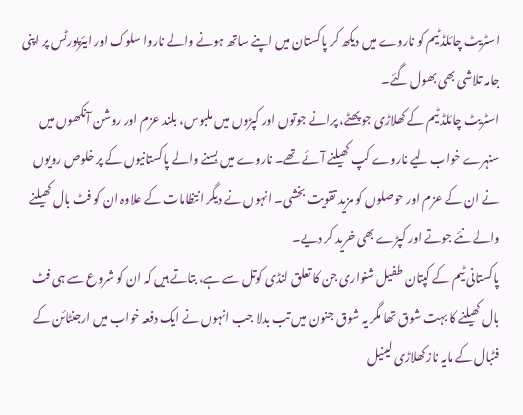اسٹریٹ چائلڈ ٹیم کو ناروے میں دیکھ کر پاکستان میں اپنے ساتھ ہونے والے ناروا سلوک اور ایئرپورٹس پر اپنی جامہ تلاشی بھی بھول گئے۔
اسٹریٹ چائلڈ ٹیم کے کھلاڑی جو پھٹے، پرانے جوتوں اور کپڑوں میں ملبوس، بلند عزم اور روشن آنکھوں میں سنہرے خواب لیے ناروے کپ کھیلنے آئے تھے۔ ناروے میں بسنے والے پاکستانیوں کے پر خلوص رویوں نے ان کے عزم اور حوصلوں کو مزید تقویت بخشی۔ انہوں نے دیگر انتظامات کے علاوہ ان کو فٹ بال کھیلنے والے نئے جوتے اور کپڑے بھی خرید کر دیے۔
پاکستانی ٹیم کے کپتان طفیل شنواری جن کا تعلق لنڈی کوتل سے ہے، بتاتے ہیں کہ ان کو شروع سے ہی فٹ بال کھیلنے کا بہت شوق تھا مگر یہ شوق جنون میں تب بدلا جب انہوں نے ایک دفعہ خواب میں ارجنٹائن کے فٹبال کے مایہ ناز کھلاڑی لینیل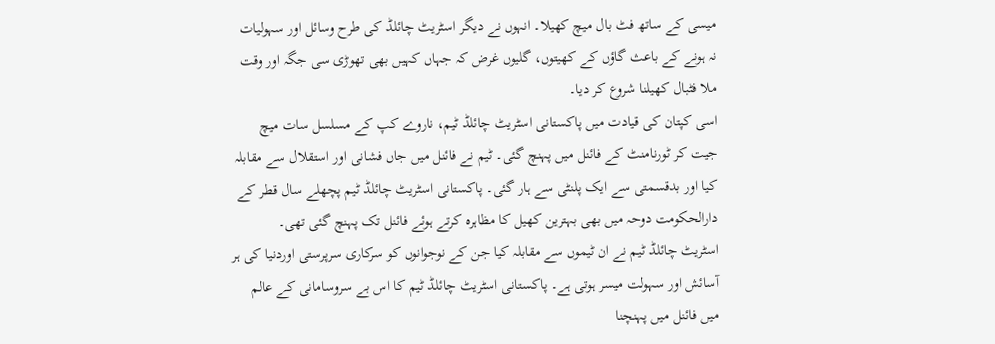میسی کے ساتھ فٹ بال میچ کھیلا۔ انہوں نے دیگر اسٹریٹ چائلڈ کی طرح وسائل اور سہولیات نہ ہونے کے باعث گاؤں کے کھیتوں، گلیوں غرض کہ جہاں کہیں بھی تھوڑی سی جگہ اور وقت ملا فٹبال کھیلنا شروع کر دیا۔
اسی کپتان کی قیادت میں پاکستانی اسٹریٹ چائلڈ ٹیم، ناروے کپ کے مسلسل سات میچ جیت کر ٹورنامنٹ کے فائنل میں پہنچ گئی۔ ٹیم نے فائنل میں جاں فشانی اور استقلال سے مقابلہ کیا اور بدقسمتی سے ایک پلنٹی سے ہار گئی۔ پاکستانی اسٹریٹ چائلڈ ٹیم پچھلے سال قطر کے دارالحکومت دوحہ میں بھی بہترین کھیل کا مظاہرہ کرتے ہوئے فائنل تک پہنچ گئی تھی۔
اسٹریٹ چائلڈ ٹیم نے ان ٹیموں سے مقابلہ کیا جن کے نوجوانوں کو سرکاری سرپرستی اوردنیا کی ہر آسائش اور سہولت میسر ہوتی ہے۔ پاکستانی اسٹریٹ چائلڈ ٹیم کا اس بے سروسامانی کے عالم میں فائنل میں پہنچنا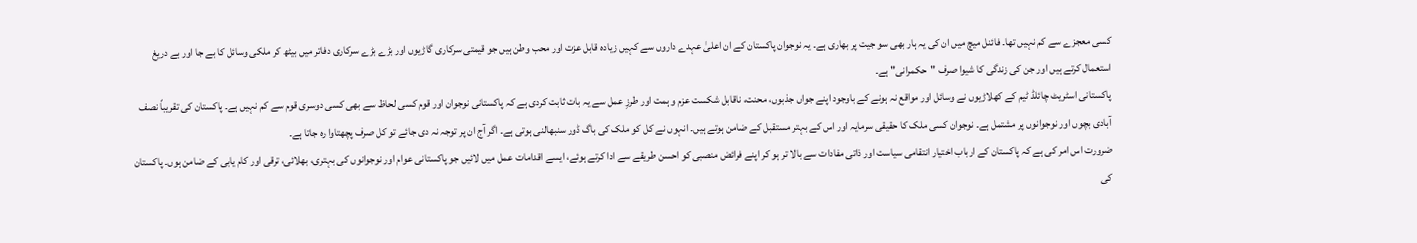کسی معجزے سے کم نہیں تھا۔ فائنل میچ میں ان کی یہ ہار بھی سو جیت پر بھاری ہے۔ یہ نوجوان پاکستان کے ان اعلیٰ عہدے داروں سے کہیں زیادہ قابل عزت اور محب وطن ہیں جو قیمتی سرکاری گاڑیوں اور بڑے بڑے سرکاری دفاتر میں بیٹھ کر ملکی وسائل کا بے جا اور بے دریغ استعمال کرتے ہیں اور جن کی زندگی کا شیوا صرف "حکمرانی" ہے۔
پاکستانی اسٹریٹ چائلڈ ٹیم کے کھلاڑیوں نے وسائل اور مواقع نہ ہونے کے باوجود اپنے جواں جذبوں، محنت، ناقابل شکست عزم و ہمت اور طرزِ عمل سے یہ بات ثابت کردی ہے کہ پاکستانی نوجوان اور قوم کسی لحاظ سے بھی کسی دوسری قوم سے کم نہیں ہے۔ پاکستان کی تقریباً نصف آبادی بچوں اور نوجوانوں پر مشتمل ہے۔ نوجوان کسی ملک کا حقیقی سرمایہ اور اس کے بہتر مستقبل کے ضامن ہوتے ہیں۔ انہوں نے کل کو ملک کی باگ ڈور سنبھالنی ہوتی ہے۔ اگر آج ان پر توجہ نہ دی جائے تو کل صرف پچھتاوا رہ جاتا ہے۔
ضرورت اس امر کی ہے کہ پاکستان کے ارباب اختیار انتقامی سیاست اور ذاتی مفادات سے بالا تر ہو کر اپنے فرائض منصبی کو احسن طریقے سے ادا کرتے ہوئے، ایسے اقدامات عمل میں لائیں جو پاکستانی عوام اور نوجوانوں کی بہتری، بھلائی، ترقی اور کام یابی کے ضامن ہوں۔ پاکستان کی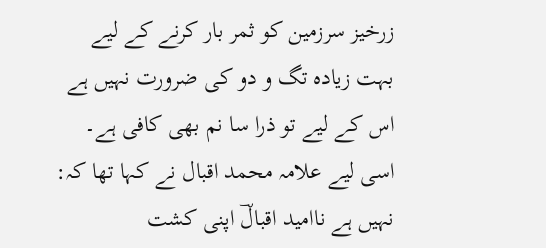زرخیز سرزمین کو ثمر بار کرنے کے لیے بہت زیادہ تگ و دو کی ضرورت نہیں ہے اس کے لیے تو ذرا سا نم بھی کافی ہے۔ اسی لیے علامہ محمد اقبال نے کہا تھا کہ:
نہیں ہے ناامید اقبالؔ اپنی کشت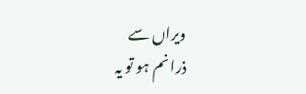ویراں سے
ذرا نم ہو تو یہ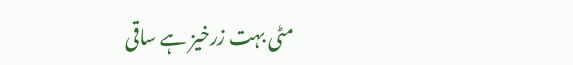مٹی بہت زرخیز ہے ساقی